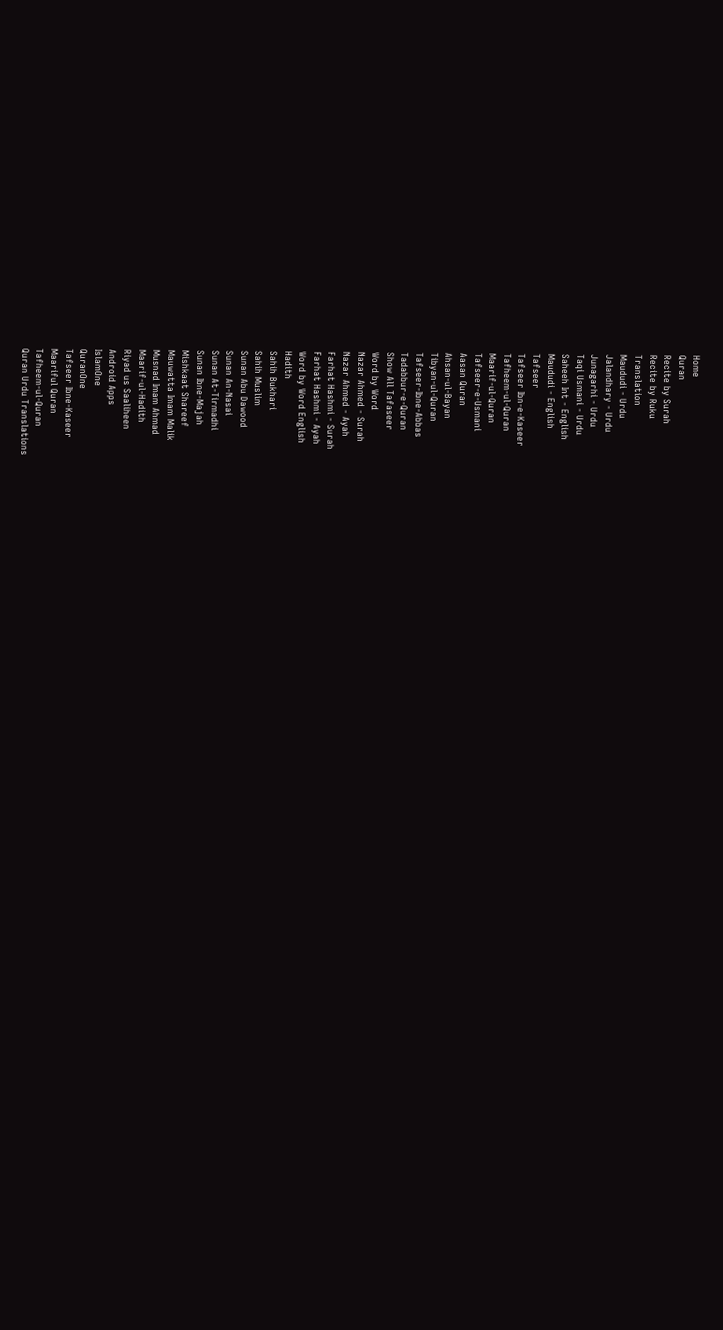Home
Quran
Recite by Surah
Recite by Ruku
Translation
Maududi - Urdu
Jalandhary - Urdu
Junagarhi - Urdu
Taqi Usmani - Urdu
Saheeh Int - English
Maududi - English
Tafseer
Tafseer Ibn-e-Kaseer
Tafheem-ul-Quran
Maarif-ul-Quran
Tafseer-e-Usmani
Aasan Quran
Ahsan-ul-Bayan
Tibyan-ul-Quran
Tafseer-Ibne-Abbas
Tadabbur-e-Quran
Show All Tafaseer
Word by Word
Nazar Ahmed - Surah
Nazar Ahmed - Ayah
Farhat Hashmi - Surah
Farhat Hashmi - Ayah
Word by Word English
Hadith
Sahih Bukhari
Sahih Muslim
Sunan Abu Dawood
Sunan An-Nasai
Sunan At-Tirmadhi
Sunan Ibne-Majah
Mishkaat Shareef
Mauwatta Imam Malik
Musnad Imam Ahmad
Maarif-ul-Hadith
Riyad us Saaliheen
Android Apps
IslamOne
QuranOne
Tafseer Ibne-Kaseer
Maariful Quran
Tafheem-ul-Quran
Quran Urdu Translations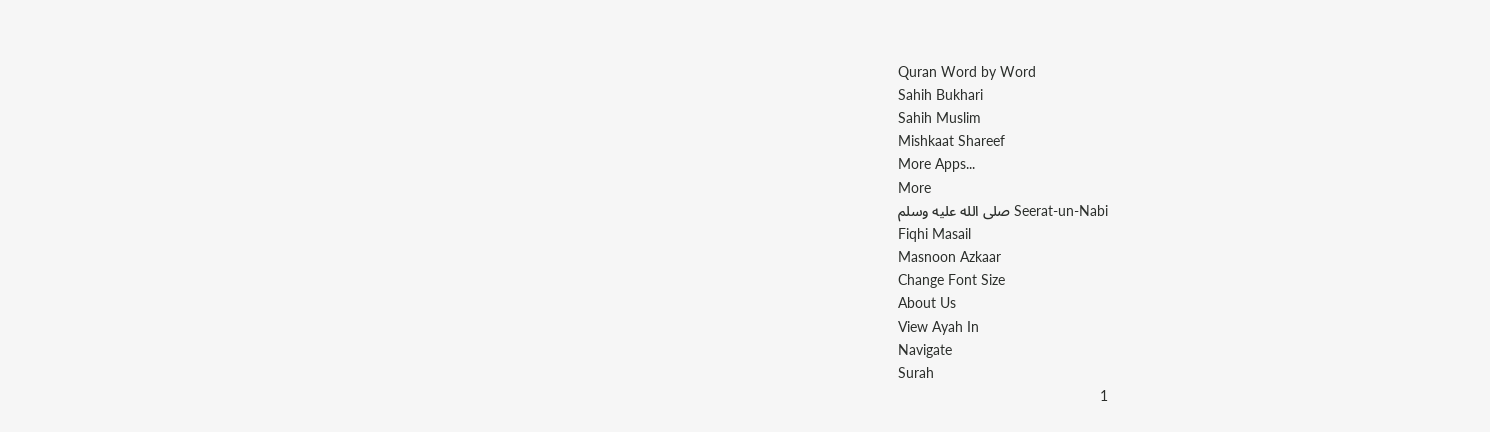Quran Word by Word
Sahih Bukhari
Sahih Muslim
Mishkaat Shareef
More Apps...
More
Seerat-un-Nabi صلى الله عليه وسلم
Fiqhi Masail
Masnoon Azkaar
Change Font Size
About Us
View Ayah In
Navigate
Surah
1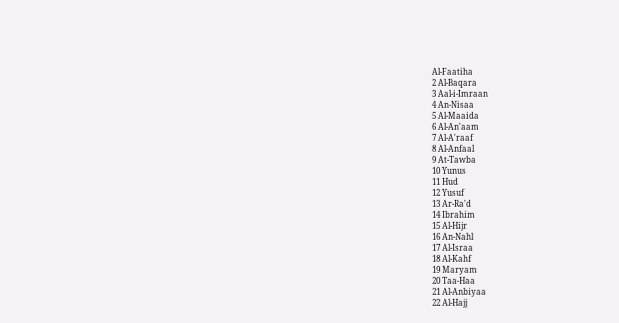Al-Faatiha
2 Al-Baqara
3 Aal-i-Imraan
4 An-Nisaa
5 Al-Maaida
6 Al-An'aam
7 Al-A'raaf
8 Al-Anfaal
9 At-Tawba
10 Yunus
11 Hud
12 Yusuf
13 Ar-Ra'd
14 Ibrahim
15 Al-Hijr
16 An-Nahl
17 Al-Israa
18 Al-Kahf
19 Maryam
20 Taa-Haa
21 Al-Anbiyaa
22 Al-Hajj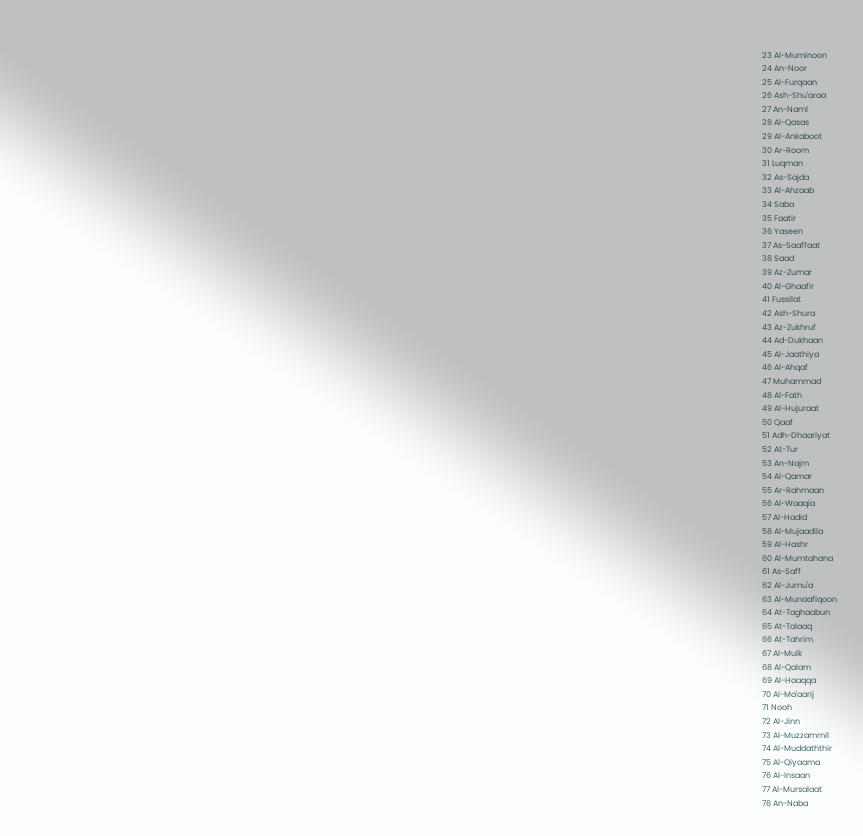23 Al-Muminoon
24 An-Noor
25 Al-Furqaan
26 Ash-Shu'araa
27 An-Naml
28 Al-Qasas
29 Al-Ankaboot
30 Ar-Room
31 Luqman
32 As-Sajda
33 Al-Ahzaab
34 Saba
35 Faatir
36 Yaseen
37 As-Saaffaat
38 Saad
39 Az-Zumar
40 Al-Ghaafir
41 Fussilat
42 Ash-Shura
43 Az-Zukhruf
44 Ad-Dukhaan
45 Al-Jaathiya
46 Al-Ahqaf
47 Muhammad
48 Al-Fath
49 Al-Hujuraat
50 Qaaf
51 Adh-Dhaariyat
52 At-Tur
53 An-Najm
54 Al-Qamar
55 Ar-Rahmaan
56 Al-Waaqia
57 Al-Hadid
58 Al-Mujaadila
59 Al-Hashr
60 Al-Mumtahana
61 As-Saff
62 Al-Jumu'a
63 Al-Munaafiqoon
64 At-Taghaabun
65 At-Talaaq
66 At-Tahrim
67 Al-Mulk
68 Al-Qalam
69 Al-Haaqqa
70 Al-Ma'aarij
71 Nooh
72 Al-Jinn
73 Al-Muzzammil
74 Al-Muddaththir
75 Al-Qiyaama
76 Al-Insaan
77 Al-Mursalaat
78 An-Naba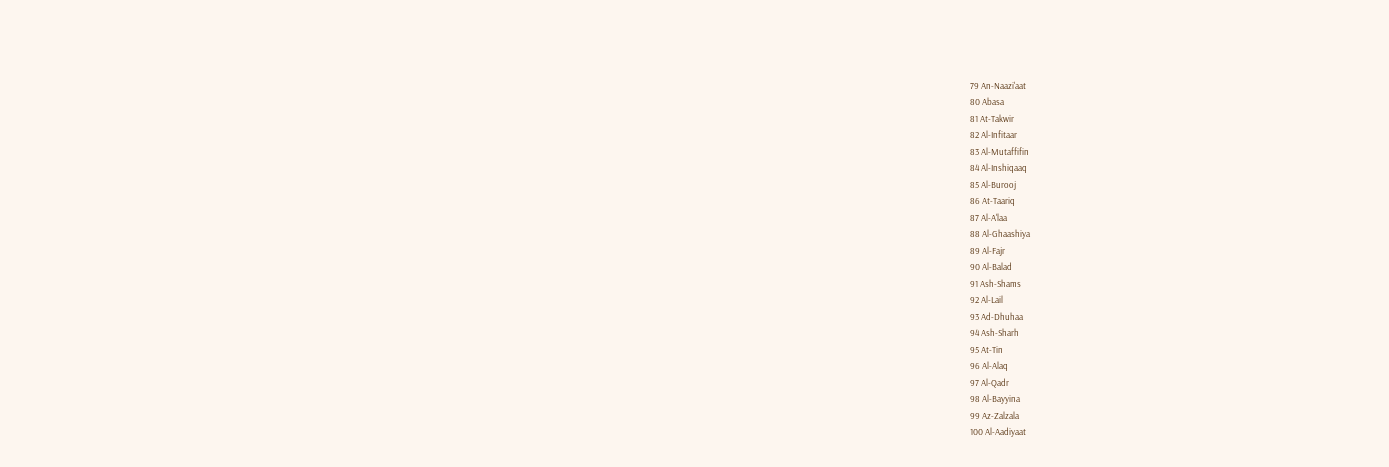79 An-Naazi'aat
80 Abasa
81 At-Takwir
82 Al-Infitaar
83 Al-Mutaffifin
84 Al-Inshiqaaq
85 Al-Burooj
86 At-Taariq
87 Al-A'laa
88 Al-Ghaashiya
89 Al-Fajr
90 Al-Balad
91 Ash-Shams
92 Al-Lail
93 Ad-Dhuhaa
94 Ash-Sharh
95 At-Tin
96 Al-Alaq
97 Al-Qadr
98 Al-Bayyina
99 Az-Zalzala
100 Al-Aadiyaat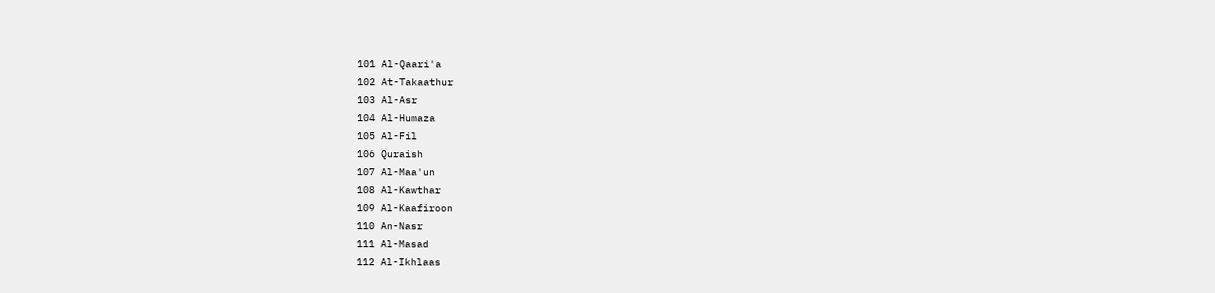101 Al-Qaari'a
102 At-Takaathur
103 Al-Asr
104 Al-Humaza
105 Al-Fil
106 Quraish
107 Al-Maa'un
108 Al-Kawthar
109 Al-Kaafiroon
110 An-Nasr
111 Al-Masad
112 Al-Ikhlaas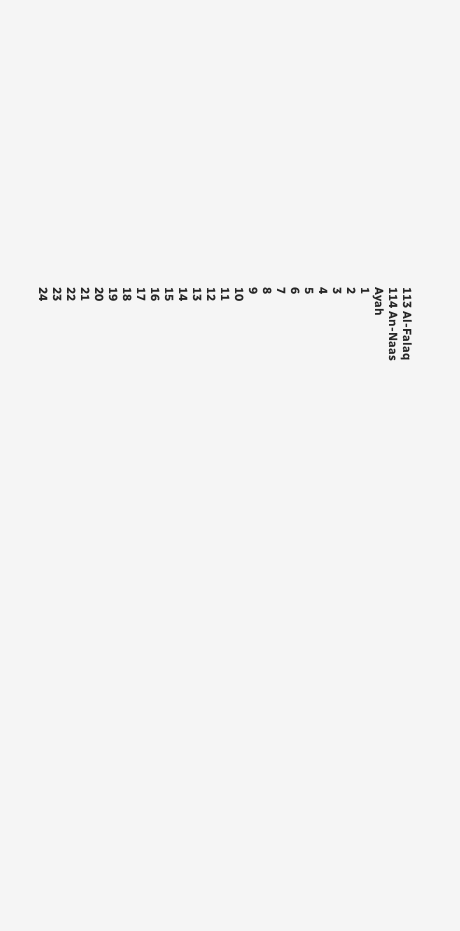113 Al-Falaq
114 An-Naas
Ayah
1
2
3
4
5
6
7
8
9
10
11
12
13
14
15
16
17
18
19
20
21
22
23
24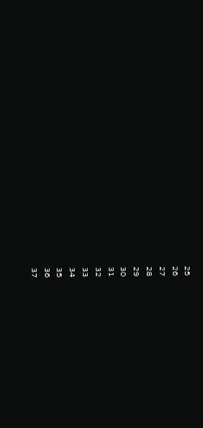25
26
27
28
29
30
31
32
33
34
35
36
37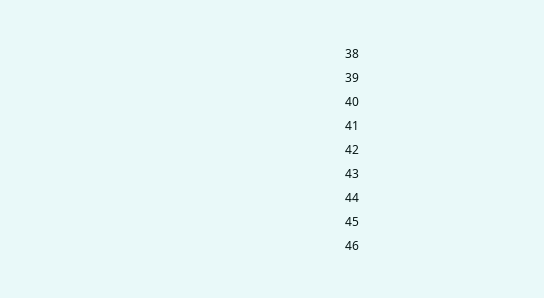38
39
40
41
42
43
44
45
46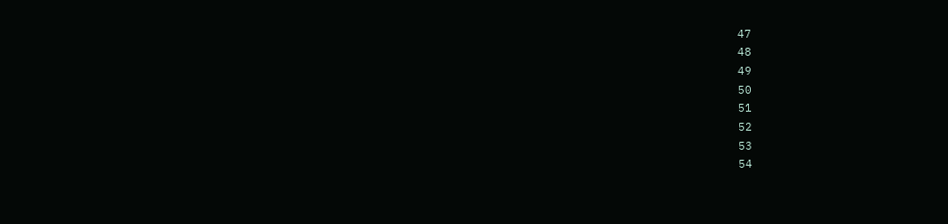47
48
49
50
51
52
53
54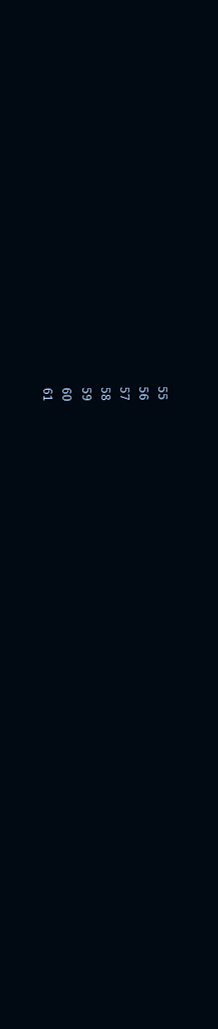55
56
57
58
59
60
61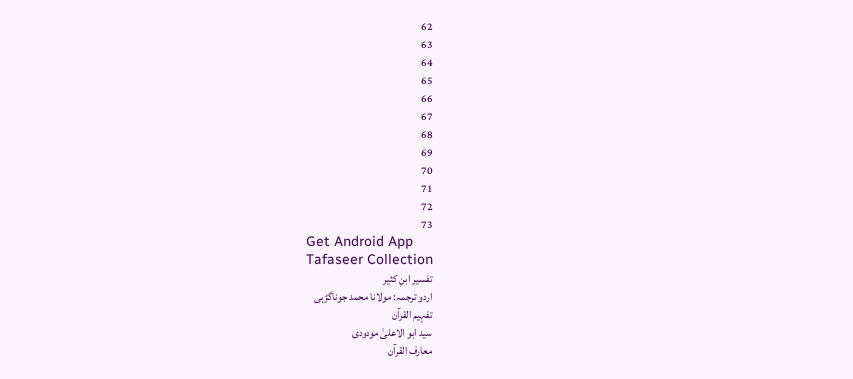62
63
64
65
66
67
68
69
70
71
72
73
Get Android App
Tafaseer Collection
تفسیر ابنِ کثیر
اردو ترجمہ: مولانا محمد جوناگڑہی
تفہیم القرآن
سید ابو الاعلیٰ مودودی
معارف القرآن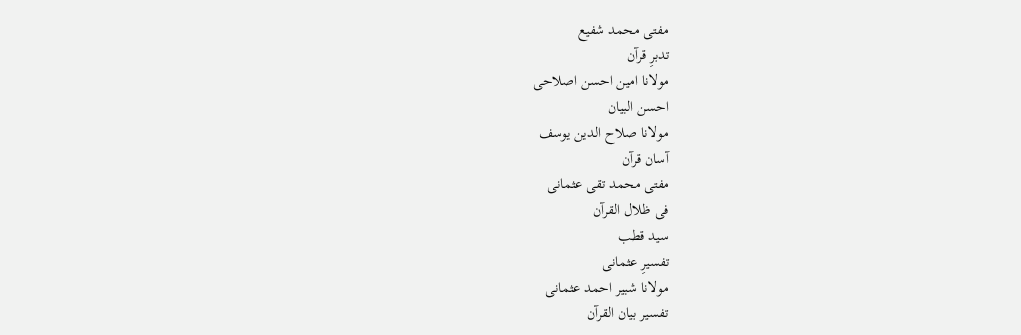مفتی محمد شفیع
تدبرِ قرآن
مولانا امین احسن اصلاحی
احسن البیان
مولانا صلاح الدین یوسف
آسان قرآن
مفتی محمد تقی عثمانی
فی ظلال القرآن
سید قطب
تفسیرِ عثمانی
مولانا شبیر احمد عثمانی
تفسیر بیان القرآن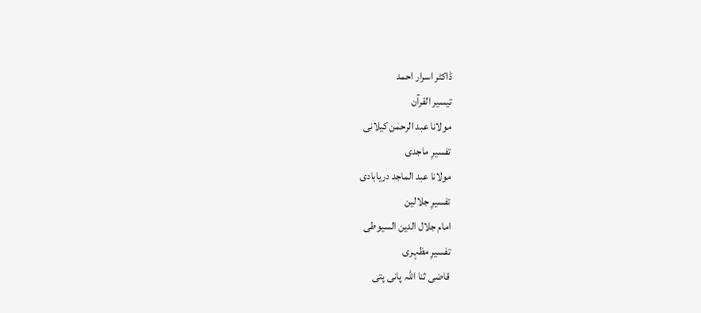ڈاکٹر اسرار احمد
تیسیر القرآن
مولانا عبد الرحمٰن کیلانی
تفسیرِ ماجدی
مولانا عبد الماجد دریابادی
تفسیرِ جلالین
امام جلال الدین السیوطی
تفسیرِ مظہری
قاضی ثنا اللہ پانی پتی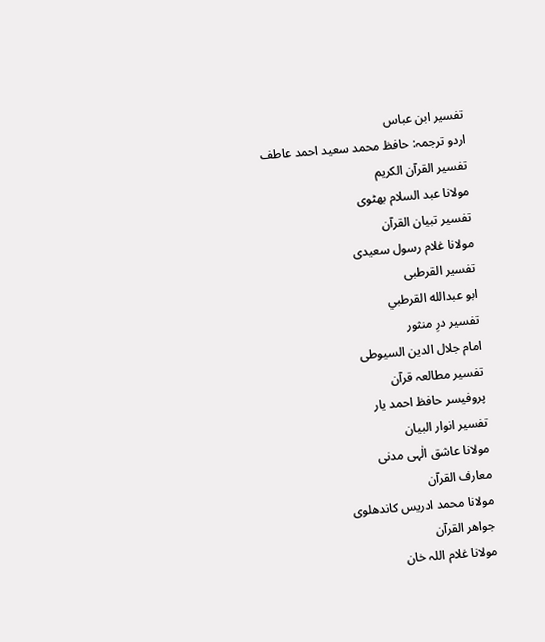تفسیر ابن عباس
اردو ترجمہ: حافظ محمد سعید احمد عاطف
تفسیر القرآن الکریم
مولانا عبد السلام بھٹوی
تفسیر تبیان القرآن
مولانا غلام رسول سعیدی
تفسیر القرطبی
ابو عبدالله القرطبي
تفسیر درِ منثور
امام جلال الدین السیوطی
تفسیر مطالعہ قرآن
پروفیسر حافظ احمد یار
تفسیر انوار البیان
مولانا عاشق الٰہی مدنی
معارف القرآن
مولانا محمد ادریس کاندھلوی
جواھر القرآن
مولانا غلام اللہ خان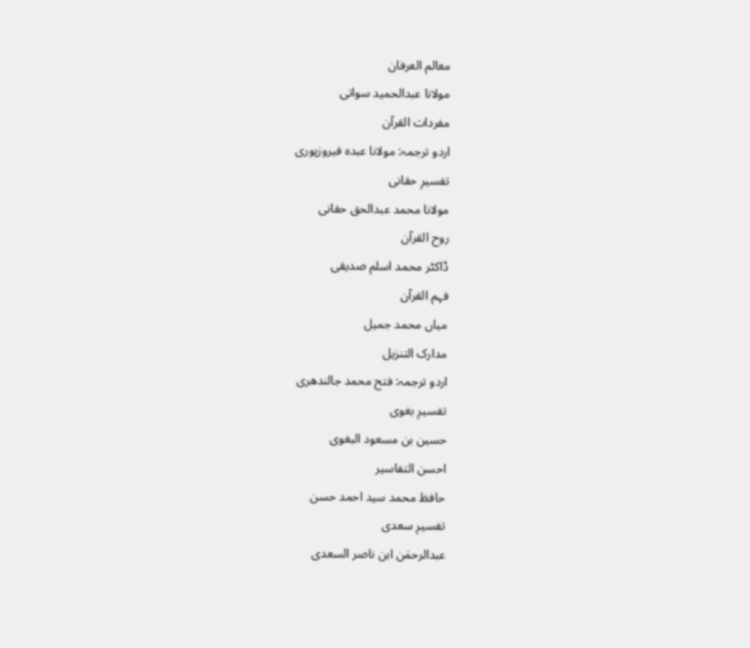معالم العرفان
مولانا عبدالحمید سواتی
مفردات القرآن
اردو ترجمہ: مولانا عبدہ فیروزپوری
تفسیرِ حقانی
مولانا محمد عبدالحق حقانی
روح القرآن
ڈاکٹر محمد اسلم صدیقی
فہم القرآن
میاں محمد جمیل
مدارک التنزیل
اردو ترجمہ: فتح محمد جالندھری
تفسیرِ بغوی
حسین بن مسعود البغوی
احسن التفاسیر
حافظ محمد سید احمد حسن
تفسیرِ سعدی
عبدالرحمٰن ابن ناصر السعدی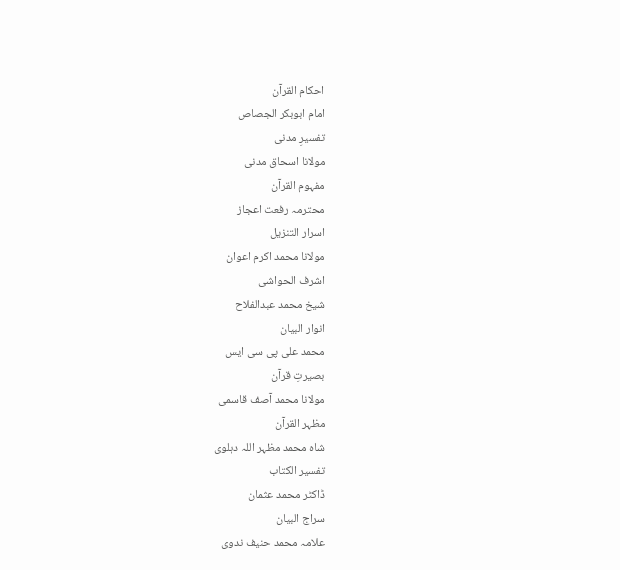احکام القرآن
امام ابوبکر الجصاص
تفسیرِ مدنی
مولانا اسحاق مدنی
مفہوم القرآن
محترمہ رفعت اعجاز
اسرار التنزیل
مولانا محمد اکرم اعوان
اشرف الحواشی
شیخ محمد عبدالفلاح
انوار البیان
محمد علی پی سی ایس
بصیرتِ قرآن
مولانا محمد آصف قاسمی
مظہر القرآن
شاہ محمد مظہر اللہ دہلوی
تفسیر الکتاب
ڈاکٹر محمد عثمان
سراج البیان
علامہ محمد حنیف ندوی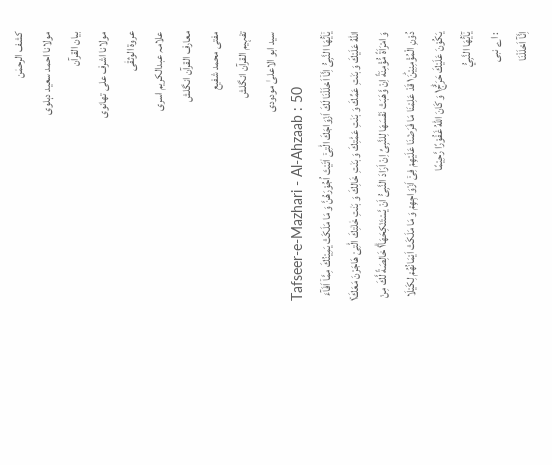کشف الرحمٰن
مولانا احمد سعید دہلوی
بیان القرآن
مولانا اشرف علی تھانوی
عروۃ الوثقٰی
علامہ عبدالکریم اسری
معارف القرآن انگلش
مفتی محمد شفیع
تفہیم القرآن انگلش
سید ابو الاعلیٰ مودودی
Tafseer-e-Mazhari - Al-Ahzaab : 50
یٰۤاَیُّهَا النَّبِیُّ اِنَّاۤ اَحْلَلْنَا لَكَ اَزْوَاجَكَ الّٰتِیْۤ اٰتَیْتَ اُجُوْرَهُنَّ وَ مَا مَلَكَتْ یَمِیْنُكَ مِمَّاۤ اَفَآءَ اللّٰهُ عَلَیْكَ وَ بَنٰتِ عَمِّكَ وَ بَنٰتِ عَمّٰتِكَ وَ بَنٰتِ خَالِكَ وَ بَنٰتِ خٰلٰتِكَ الّٰتِیْ هَاجَرْنَ مَعَكَ١٘ وَ امْرَاَةً مُّؤْمِنَةً اِنْ وَّهَبَتْ نَفْسَهَا لِلنَّبِیِّ اِنْ اَرَادَ النَّبِیُّ اَنْ یَّسْتَنْكِحَهَا١ۗ خَالِصَةً لَّكَ مِنْ دُوْنِ الْمُؤْمِنِیْنَ١ؕ قَدْ عَلِمْنَا مَا فَرَضْنَا عَلَیْهِمْ فِیْۤ اَزْوَاجِهِمْ وَ مَا مَلَكَتْ اَیْمَانُهُمْ لِكَیْلَا یَكُوْنَ عَلَیْكَ حَرَجٌ١ؕ وَ كَانَ اللّٰهُ غَفُوْرًا رَّحِیْمًا
يٰٓاَيُّهَا النَّبِيُّ
: اے نبی
اِنَّآ اَحْلَلْنَا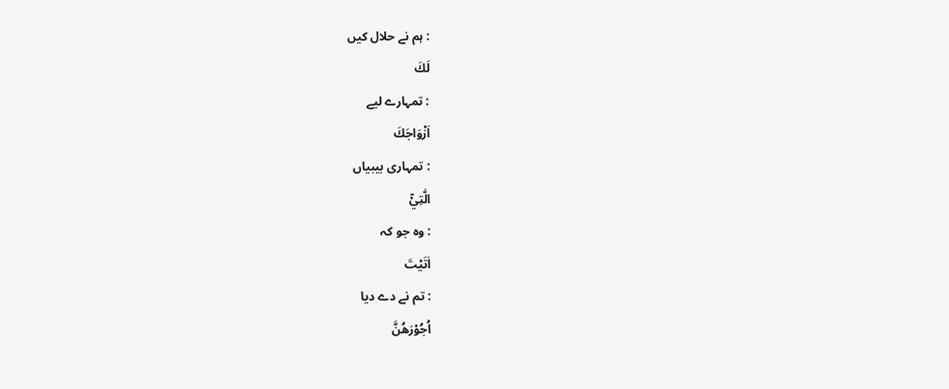: ہم نے حلال کیں
لَكَ
: تمہارے لیے
اَزْوَاجَكَ
: تمہاری بیبیاں
الّٰتِيْٓ
: وہ جو کہ
اٰتَيْتَ
: تم نے دے دیا
اُجُوْرَهُنَّ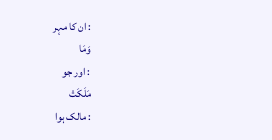: ان کا مہر
وَمَا
: اور جو
مَلَكَتْ
: مالک ہوا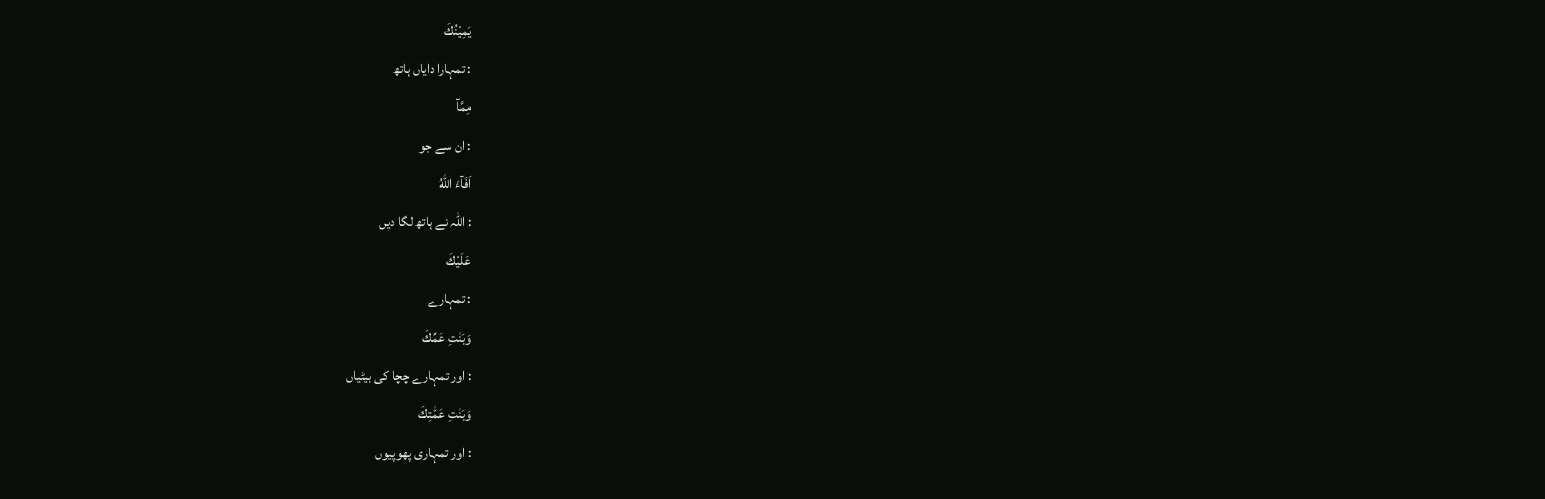يَمِيْنُكَ
: تمہارا دایاں ہاتھ
مِمَّآ
: ان سے جو
اَفَآءَ اللّٰهُ
: اللہ نے ہاتھ لگا دیں
عَلَيْكَ
: تمہارے
وَبَنٰتِ عَمِّكَ
: اور تمہارے چچا کی بیٹیاں
وَبَنٰتِ عَمّٰتِكَ
: اور تمہاری پھوپیوں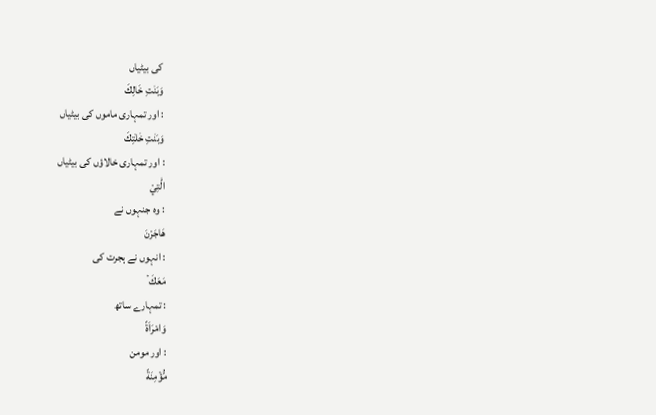کی بیٹیاں
وَبَنٰتِ خَالِكَ
: اور تمہاری ماموں کی بیٹیاں
وَبَنٰتِ خٰلٰتِكَ
: اور تمہاری خالاؤں کی بیٹیاں
الّٰتِيْ
: وہ جنہوں نے
هَاجَرْنَ
: انہوں نے ہجرت کی
مَعَكَ ۡ
: تمہارے ساتھ
وَامْرَاَةً
: اور مومن
مُّؤْمِنَةً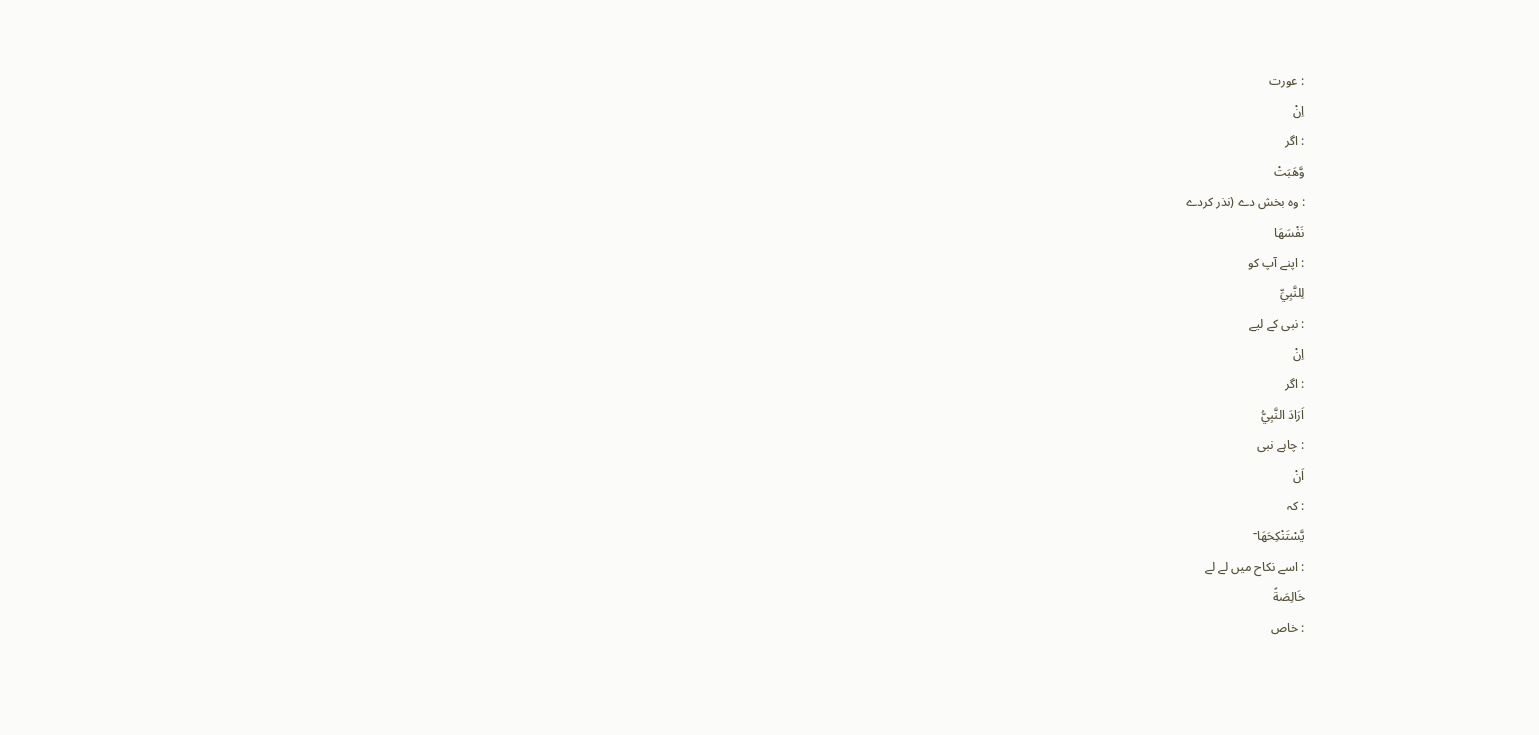: عورت
اِنْ
: اگر
وَّهَبَتْ
: وہ بخش دے (نذر کردے
نَفْسَهَا
: اپنے آپ کو
لِلنَّبِيِّ
: نبی کے لیے
اِنْ
: اگر
اَرَادَ النَّبِيُّ
: چاہے نبی
اَنْ
: کہ
يَّسْتَنْكِحَهَا ۤ
: اسے نکاح میں لے لے
خَالِصَةً
: خاص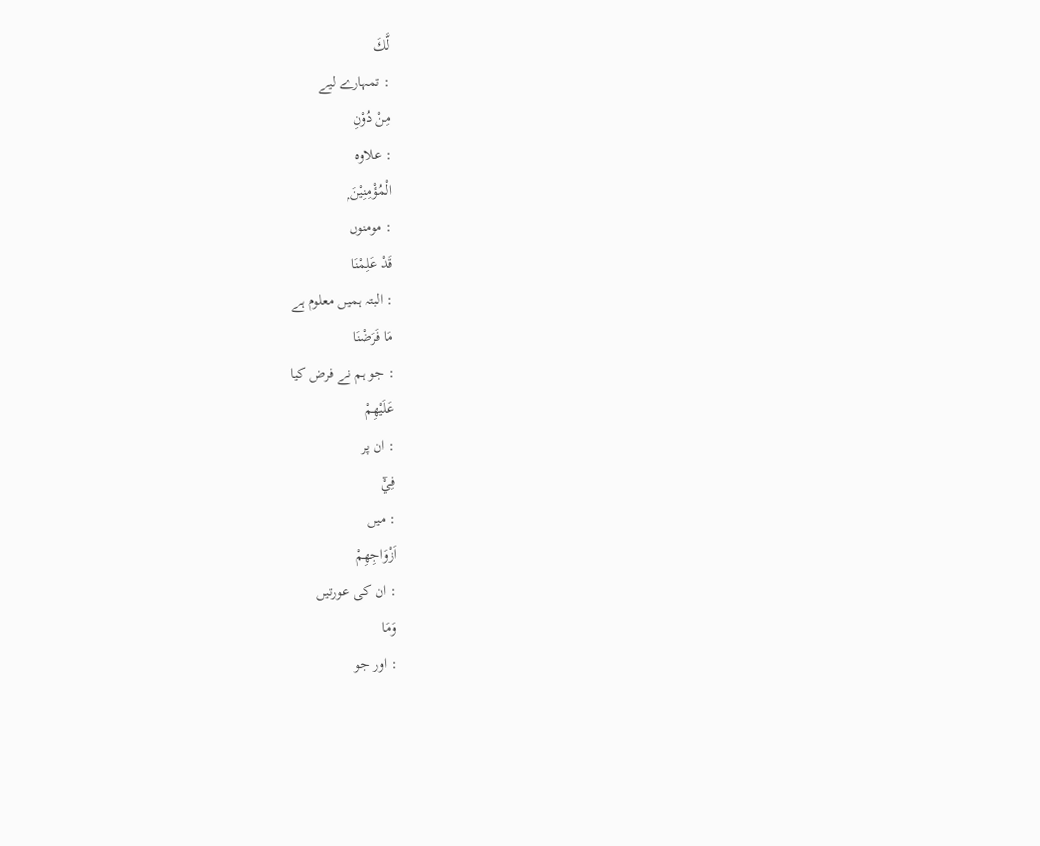لَّكَ
: تمہارے لیے
مِنْ دُوْنِ
: علاوہ
الْمُؤْمِنِيْنَ ۭ
: مومنوں
قَدْ عَلِمْنَا
: البتہ ہمیں معلوم ہے
مَا فَرَضْنَا
: جو ہم نے فرض کیا
عَلَيْهِمْ
: ان پر
فِيْٓ
: میں
اَزْوَاجِهِمْ
: ان کی عورتیں
وَمَا
: اور جو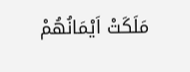مَلَكَتْ اَيْمَانُهُمْ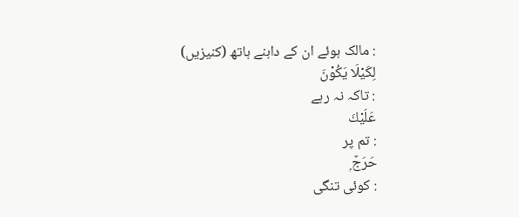: مالک ہوئے ان کے داہنے ہاتھ (کنیزیں)
لِكَيْلَا يَكُوْنَ
: تاکہ نہ رہے
عَلَيْكَ
: تم پر
حَرَجٌ ۭ
: کوئی تنگی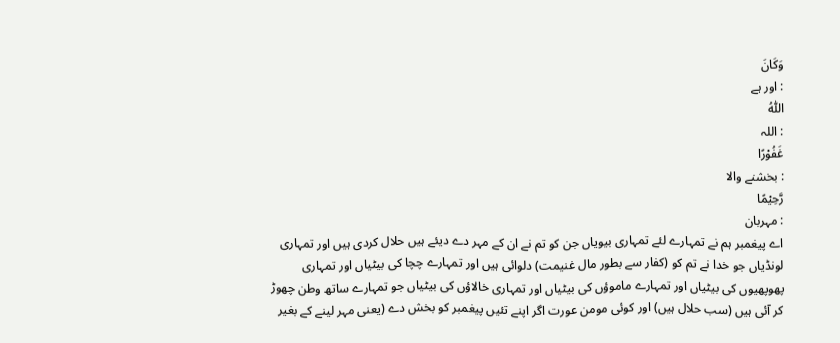وَكَانَ
: اور ہے
اللّٰهُ
: اللہ
غَفُوْرًا
: بخشنے والا
رَّحِيْمًا
: مہربان
اے پیغمبر ہم نے تمہارے لئے تمہاری بیویاں جن کو تم نے ان کے مہر دے دیئے ہیں حلال کردی ہیں اور تمہاری لونڈیاں جو خدا نے تم کو (کفار سے بطور مال غنیمت) دلوائی ہیں اور تمہارے چچا کی بیٹیاں اور تمہاری پھوپھیوں کی بیٹیاں اور تمہارے ماموؤں کی بیٹیاں اور تمہاری خالاؤں کی بیٹیاں جو تمہارے ساتھ وطن چھوڑ کر آئی ہیں (سب حلال ہیں) اور کوئی مومن عورت اگر اپنے تئیں پیغمبر کو بخش دے (یعنی مہر لینے کے بغیر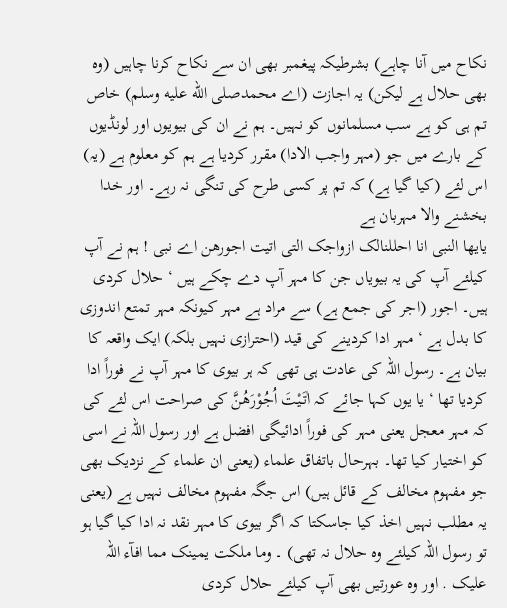نکاح میں آنا چاہے) بشرطیکہ پیغمبر بھی ان سے نکاح کرنا چاہیں (وہ بھی حلال ہے لیکن) یہ اجازت (اے محمدصلى الله عليه وسلم) خاص تم ہی کو ہے سب مسلمانوں کو نہیں۔ ہم نے ان کی بیویوں اور لونڈیوں کے بارے میں جو (مہر واجب الادا) مقرر کردیا ہے ہم کو معلوم ہے (یہ) اس لئے (کیا گیا ہے) کہ تم پر کسی طرح کی تنگی نہ رہے۔ اور خدا بخشنے والا مہربان ہے
یایھا النبی انا احللنالک ازواجک التی اتیت اجورھن اے نبی ! ہم نے آپ کیلئے آپ کی یہ بیویاں جن کا مہر آپ دے چکے ہیں ‘ حلال کردی ہیں۔ اجور (اجر کی جمع ہے) سے مراد ہے مہر کیونکہ مہر تمتع اندوزی کا بدل ہے ‘ مہر ادا کردینے کی قید (احترازی نہیں بلکہ) ایک واقعہ کا بیان ہے۔ رسول اللہ کی عادت ہی تھی کہ ہر بیوی کا مہر آپ نے فوراً ادا کردیا تھا ‘ یا یوں کہا جائے کہ اٰتَیْتَ اُجُوْرَھُنَّ کی صراحت اس لئے کی کہ مہر معجل یعنی مہر کی فوراً ادائیگی افضل ہے اور رسول اللہ نے اسی کو اختیار کیا تھا۔ بہرحال باتفاق علماء (یعنی ان علماء کے نزدیک بھی جو مفہوم مخالف کے قائل ہیں) اس جگہ مفہوم مخالف نہیں ہے (یعنی یہ مطلب نہیں اخذ کیا جاسکتا کہ اگر بیوی کا مہر نقد نہ ادا کیا گیا ہو تو رسول اللہ کیلئے وہ حلال نہ تھی) ۔ وما ملکت یمینک مما افآء اللہ علیک . اور وہ عورتیں بھی آپ کیلئے حلال کردی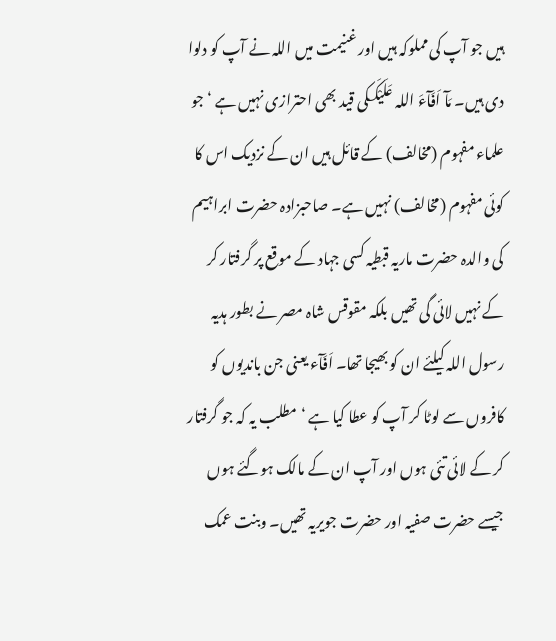ہیں جو آپ کی مملوکہ ہیں اور غنیمت میں اللہ نے آپ کو دلوا دی ہیں۔ مَآ اَفَآءَ اللہ عَلَیْکَکی قید بھی احترازی نہیں ہے ‘ جو علماء مفہوم (مخالف) کے قائل ہیں ان کے نزدیک اس کا کوئی مفہوم (مخالف) نہیں ہے۔ صاحبزادہ حضرت ابراہیم کی والدہ حضرت ماریہ قبطیہ کسی جہاد کے موقع پر گرفتار کر کے نہیں لائی گی تھیں بلکہ مقوقس شاہ مصر نے بطور ہدیہ رسول اللہ کیلئے ان کو بھیجا تھا۔ اَفَآء یعنی جن باندیوں کو کافروں سے لوٹا کر آپ کو عطا کیا ہے ‘ مطلب یہ کہ جو گرفتار کر کے لائی تئی ہوں اور آپ ان کے مالک ہوگئے ہوں جیسے حضرت صفیہ اور حضرت جویریہ تھیں۔ وبنت عمک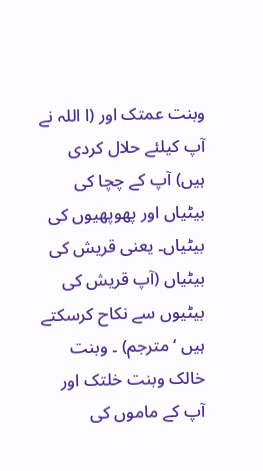وبنت عمتک اور (ا اللہ نے آپ کیلئے حلال کردی ہیں) آپ کے چچا کی بیٹیاں اور پھوپھیوں کی بیٹیاں۔ یعنی قریش کی بیٹیاں (آپ قریش کی بیٹیوں سے نکاح کرسکتے ہیں ‘ مترجم) ۔ وبنت خالک وبنت خلتک اور آپ کے ماموں کی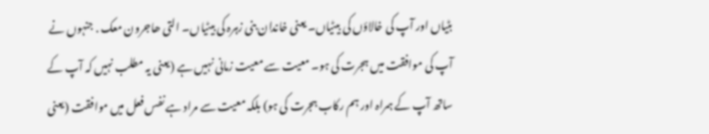بٹیاں اور آپ کی خالاؤں کی بیٹیاں۔ یعنی خاندان بنی زہرہ کی بیٹیاں۔ التی ھاجرون معک . جنہوں نے آپ کی موافقت میں ہجرت کی ہو۔ معیت سے معیت زمانی نہیں ہے (یعنی یہ مطلب نہیں کہ آپ کے ساتھ آپ کے ہمراہ اور ہم رکاب ہجرت کی ہو) بلکہ معیت سے مراد ہے نفس فعل میں موافقت (یعنی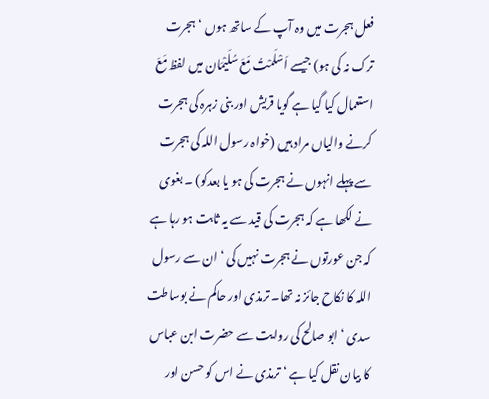فعل ہجرت میں وہ آپ کے ساتھ ہوں ‘ ہجرت ترک نہ کی ہو) جیسے اَسْلَمْتُ مَعَ سُلَیْمَان میں لفظ مَعَ استعمال کیا گیا ہے گویا قریش اور بنی زہرہ کی ہجرت کرنے والیاں مراد ہیں (خواہ رسول اللہ کی ہجرت سے پہلے انہوں نے ہجرت کی ہو یا بعدکو) ۔ بغوی نے لکھا ہے کہ ہجرت کی قید سے یہ ثابت ہو رہا ہے کہ جن عورتوں نے ہجرت نہیں کی ‘ ان سے رسول اللہ کا نکاح جائز نہ تھا۔ ترمذی اور حاکم نے بوساطت سدی ‘ ابو صالح کی روایت سے حضرت ابن عباس کا بیان نقل کیا ہے ‘ ترمذی نے اس کو حسن اور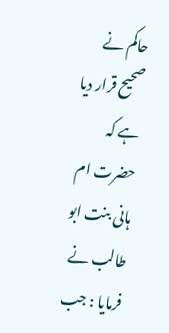حاکم نے صحیح قرار دیا ہے کہ حضرت ام ہانی بنت ابو طالب نے فرمایا : جب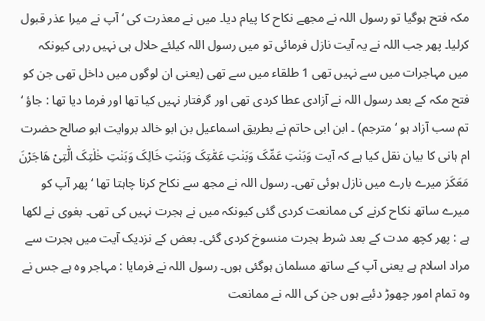مکہ فتح ہوگیا تو رسول اللہ نے مجھے نکاح کا پیام دیا۔ میں نے معذرت کی ‘ آپ نے میرا عذر قبول کرلیا۔ پھر جب اللہ نے یہ آیت نازل فرمائی تو میں رسول اللہ کیلئے حلال ہی نہیں رہی کیونکہ میں مہاجرات میں سے نہیں تھی 1 طلقاء میں سے تھی (یعنی ان لوگوں میں داخل تھی جن کو فتح مکہ کے بعد رسول اللہ نے آزادی عطا کردی تھی اور گرفتار نہیں کیا تھا اور فرما دیا تھا : جاؤ ‘ تم سب آزاد ہو ‘ مترجم) ۔ ابن ابی حاتم نے بطریق اسماعیل بن ابو خالد بروایت ابو صالح حضرت ام ہانی کا بیان نقل کیا ہے کہ آیت وَبَنٰتِ عَمِّکَ وَبَنٰتِ عَمّٰتِکَ وَبَنٰتِ خَالِکَ وَبَنٰتِ خٰلٰتِکَ الّٰتِیْ ھَاجَرْنَ مَعَکَز میرے بارے میں نازل ہوئی تھی۔ رسول اللہ نے مجھ سے نکاح کرنا چاہتا تھا ‘ پھر آپ کو میرے ساتھ نکاح کرنے کی ممانعت کردی گئی کیونکہ میں نے ہجرت نہیں کی تھی۔ بغوی نے لکھا ہے : پھر کچھ مدت کے بعد شرط ہجرت منسوخ کردی گئی۔ بعض کے نزدیک آیت میں ہجرت سے مراد اسلام ہے یعنی آپ کے ساتھ مسلمان ہوگئی ہوں۔ رسول اللہ نے فرمایا : مہاجر وہ ہے جس نے وہ تمام امور چھوڑ دئیے ہوں جن کی اللہ نے ممانعت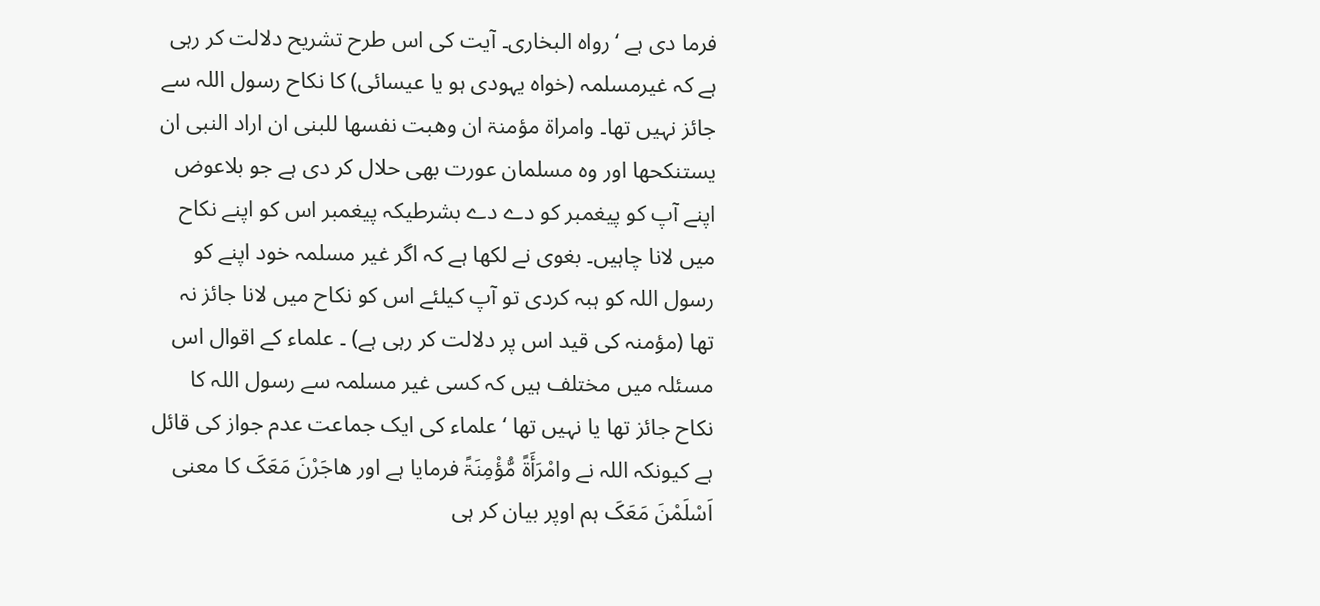فرما دی ہے ‘ رواہ البخاری۔ آیت کی اس طرح تشریح دلالت کر رہی ہے کہ غیرمسلمہ (خواہ یہودی ہو یا عیسائی) کا نکاح رسول اللہ سے جائز نہیں تھا۔ وامراۃ مؤمنۃ ان وھبت نفسھا للبنی ان اراد النبی ان یستنکحھا اور وہ مسلمان عورت بھی حلال کر دی ہے جو بلاعوض اپنے آپ کو پیغمبر کو دے دے بشرطیکہ پیغمبر اس کو اپنے نکاح میں لانا چاہیں۔ بغوی نے لکھا ہے کہ اگر غیر مسلمہ خود اپنے کو رسول اللہ کو ہبہ کردی تو آپ کیلئے اس کو نکاح میں لانا جائز نہ تھا (مؤمنہ کی قید اس پر دلالت کر رہی ہے) ۔ علماء کے اقوال اس مسئلہ میں مختلف ہیں کہ کسی غیر مسلمہ سے رسول اللہ کا نکاح جائز تھا یا نہیں تھا ‘ علماء کی ایک جماعت عدم جواز کی قائل ہے کیونکہ اللہ نے وامْرَأَۃً مُّؤْمِنَۃً فرمایا ہے اور ھاجَرْنَ مَعَکَ کا معنی اَسْلَمْنَ مَعَکَ ہم اوپر بیان کر ہی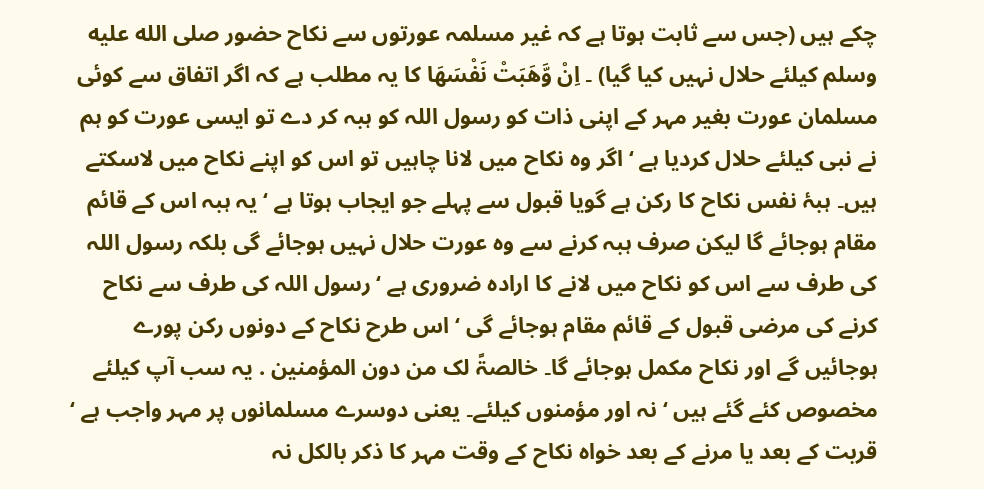چکے ہیں (جس سے ثابت ہوتا ہے کہ غیر مسلمہ عورتوں سے نکاح حضور صلى الله عليه وسلم کیلئے حلال نہیں کیا گیا) ۔ اِنْ وَّھَبَتْ نَفْسَھَا کا یہ مطلب ہے کہ اگر اتفاق سے کوئی مسلمان عورت بغیر مہر کے اپنی ذات کو رسول اللہ کو ہبہ کر دے تو ایسی عورت کو ہم نے نبی کیلئے حلال کردیا ہے ‘ اگر وہ نکاح میں لانا چاہیں تو اس کو اپنے نکاح میں لاسکتے ہیں۔ ہبۂ نفس نکاح کا رکن ہے گویا قبول سے پہلے جو ایجاب ہوتا ہے ‘ یہ ہبہ اس کے قائم مقام ہوجائے گا لیکن صرف ہبہ کرنے سے وہ عورت حلال نہیں ہوجائے گی بلکہ رسول اللہ کی طرف سے اس کو نکاح میں لانے کا ارادہ ضروری ہے ‘ رسول اللہ کی طرف سے نکاح کرنے کی مرضی قبول کے قائم مقام ہوجائے گی ‘ اس طرح نکاح کے دونوں رکن پورے ہوجائیں گے اور نکاح مکمل ہوجائے گا۔ خالصۃً لک من دون المؤمنین . یہ سب آپ کیلئے مخصوص کئے گئے ہیں ‘ نہ اور مؤمنوں کیلئے۔ یعنی دوسرے مسلمانوں پر مہر واجب ہے ‘ قربت کے بعد یا مرنے کے بعد خواہ نکاح کے وقت مہر کا ذکر بالکل نہ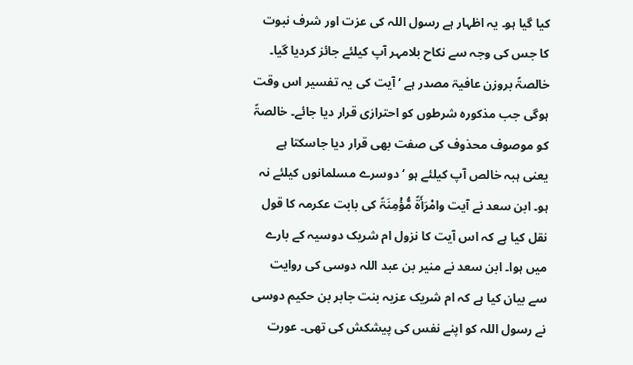کیا گیا ہو۔ یہ اظہار ہے رسول اللہ کی عزت اور شرف نبوت کا جس کی وجہ سے نکاح بلامہر آپ کیلئے جائز کردیا گیا۔ خالصۃً بروزن عافیۃ مصدر ہے ‘ آیت کی یہ تفسیر اس وقت ہوگی جب مذکورہ شرطوں کو احترازی قرار دیا جائے۔ خالصۃً کو موصوف محذوف کی صفت بھی قرار دیا جاسکتا ہے یعنی ہبہ خالص آپ کیلئے ہو ‘ دوسرے مسلمانوں کیلئے نہ ہو۔ ابن سعد نے آیت وامْرَأَۃً مُّؤْمِنَۃً کی بابت عکرمہ کا قول نقل کیا ہے کہ اس آیت کا نزول ام شریک دوسیہ کے بارے میں ہوا۔ ابن سعد نے منیر بن عبد اللہ دوسی کی روایت سے بیان کیا ہے کہ ام شریک عزیہ بنت جابر بن حکیم دوسی نے رسول اللہ کو اپنے نفس کی پیشکش کی تھی۔ عورت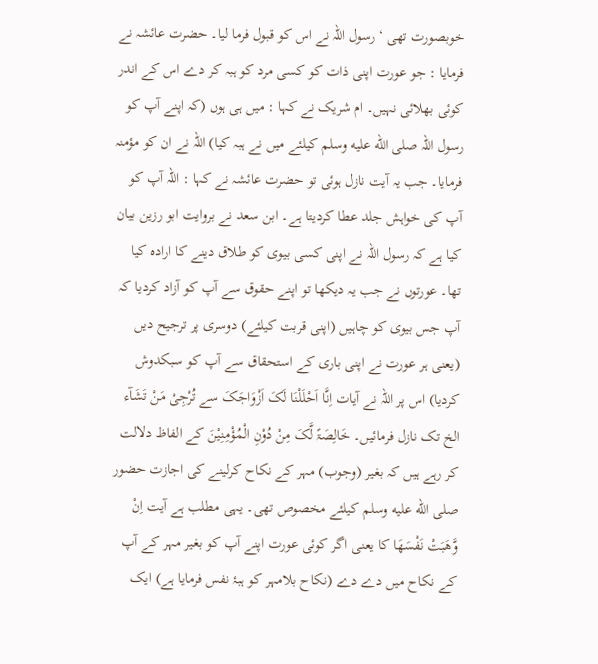خوبصورت تھی ‘ رسول اللہ نے اس کو قبول فرما لیا۔ حضرت عائشہ نے فرمایا : جو عورت اپنی ذات کو کسی مرد کو ہبہ کر دے اس کے اندر کوئی بھلائی نہیں۔ ام شریک نے کہا : میں ہی ہوں (کہ اپنے آپ کو رسول اللہ صلى الله عليه وسلم کیلئے میں نے ہبہ کیا) اللہ نے ان کو مؤمنہ فرمایا۔ جب یہ آیت نازل ہوئی تو حضرت عائشہ نے کہا : اللہ آپ کو آپ کی خواہش جلد عطا کردیتا ہے۔ ابن سعد نے بروایت ابو رزین بیان کیا ہے کہ رسول اللہ نے اپنی کسی بیوی کو طلاق دینے کا ارادہ کیا تھا۔ عورتوں نے جب یہ دیکھا تو اپنے حقوق سے آپ کو آزاد کردیا کہ آپ جس بیوی کو چاہیں (اپنی قربت کیلئے) دوسری پر ترجیح دیں (یعنی ہر عورت نے اپنی باری کے استحقاق سے آپ کو سبکدوش کردیا) اس پر اللہ نے آیات اِنَّا اَحْلَلْنَا لَکَ اَزْوَاجَکَ سے تُرْجِیْ مَنْ تَشَآء الخ تک نازل فرمائیں۔ خَالِصَۃً لَّکَ مِنْ دُوْنِ الْمُؤْمِنِیْنَ کے الفاظ دلالت کر رہے ہیں کہ بغیر (وجوب) مہر کے نکاح کرلینے کی اجازت حضور صلى الله عليه وسلم کیلئے مخصوص تھی۔ یہی مطلب ہے آیت اِنْ وَّھَبَتْ نَفْسَھَا کا یعنی اگر کوئی عورت اپنے آپ کو بغیر مہر کے آپ کے نکاح میں دے دے (نکاح بلامہر کو ہبۂ نفس فرمایا ہے) ایک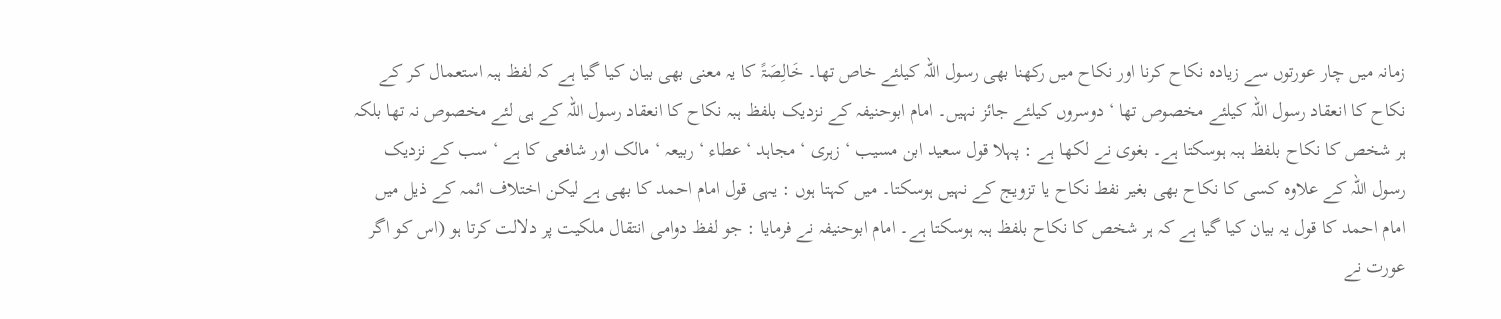زمانہ میں چار عورتوں سے زیادہ نکاح کرنا اور نکاح میں رکھنا بھی رسول اللہ کیلئے خاص تھا۔ خَالِصَۃً کا یہ معنی بھی بیان کیا گیا ہے کہ لفظ ہبہ استعمال کر کے نکاح کا انعقاد رسول اللہ کیلئے مخصوص تھا ‘ دوسروں کیلئے جائز نہیں۔ امام ابوحنیفہ کے نزدیک بلفظ ہبہ نکاح کا انعقاد رسول اللہ کے ہی لئے مخصوص نہ تھا بلکہ ہر شخص کا نکاح بلفظ ہبہ ہوسکتا ہے۔ بغوی نے لکھا ہے : پہلا قول سعید ابن مسیب ‘ زہری ‘ مجاہد ‘ عطاء ‘ ربیعہ ‘ مالک اور شافعی کا ہے ‘ سب کے نزدیک رسول اللہ کے علاوہ کسی کا نکاح بھی بغیر نفط نکاح یا تزویج کے نہیں ہوسکتا۔ میں کہتا ہوں : یہی قول امام احمد کا بھی ہے لیکن اختلاف ائمہ کے ذیل میں امام احمد کا قول یہ بیان کیا گیا ہے کہ ہر شخص کا نکاح بلفظ ہبہ ہوسکتا ہے۔ امام ابوحنیفہ نے فرمایا : جو لفظ دوامی انتقال ملکیت پر دلالت کرتا ہو (اس کو اگر عورت نے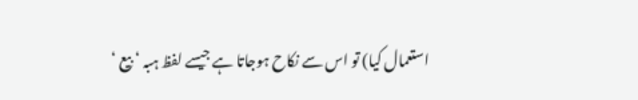استعمال کیا) تو اس سے نکاح ہوجاتا ہے جیسے لفظ ہبہ ‘ بیع ‘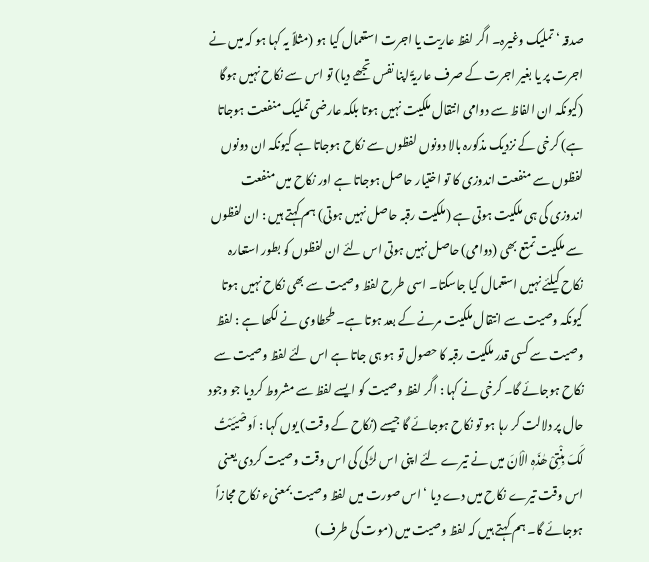صدقہ ‘ تملیک وغیرہ۔ اگر لفظ عاریت یا اجرت استعمال کیا ہو (مثلاً یہ کہا ہو کہ میں نے اجرت پر یا بغیر اجرت کے صرف عاریۃً اپنا نفس تجھے دیا) تو اس سے نکاح نہیں ہوگا (کیونکہ ان الفاظ سے دوامی انتقال ملکیت نہیں ہوتا بلکہ عارضی تملیک منفعت ہوجاتا ہے) کرخی کے نزدیک مذکورہ بالا دونوں لفظوں سے نکاح ہوجاتا ہے کیونکہ ان دونوں لفظوں سے منفعت اندوزی کا تو اختیار حاصل ہوجاتا ہے اور نکاح میں منفعت اندوزی کی ہی ملکیت ہوتی ہے (ملکیت رقبہ حاصل نہیں ہوتی) ہم کہتے ہیں : ان لفظوں سے ملکیت تمتع بھی (دوامی) حاصل نہیں ہوتی اس لئے ان لفظوں کو بطور استعارہ نکاح کیلئے نہیں استعمال کیا جاسکتا۔ اسی طرح لفظ وصیت سے بھی نکاح نہیں ہوتا کیونکہ وصیت سے انتقال ملکیت مرنے کے بعد ہوتا ہے۔ طحطاوی نے لکھا ہے : لفظ وصیت سے کسی قدر ملکیت رقبہ کا حصول تو ہو ہی جاتا ہے اس لئے لفظ وصیت سے نکاح ہوجائے گا۔ کرخی نے کہا : اگر لفظ وصیت کو ایسے لفظ سے مشروط کردیا جو وجود حال پر دلالت کر رہا ہو تو نکاح ہوجائے گا جیسے (نکاح کے وقت) یوں کہا : اَوصْیَیْتُ لَکَ بِنْتِیْ ھٰذَہٖ الْاٰنَ میں نے تیرے لئے اپنی اس لڑکی کی اس وقت وصیت کردی یعنی اس وقت تیرے نکاح میں دے دیا ‘ اس صورت میں لفظ وصیت بمعنیء نکاح مجازاً ہوجائے گا۔ ہم کہتے ہیں کہ لفظ وصیت میں (موت کی طرف)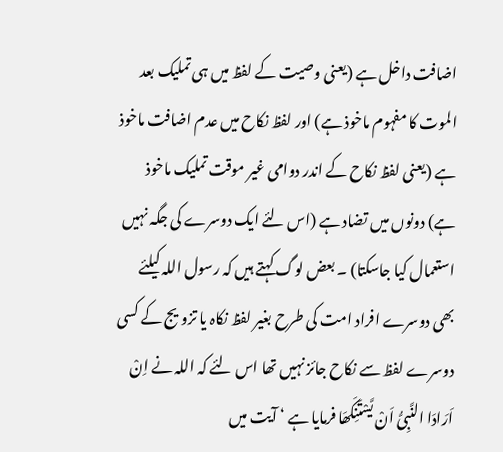اضافت داخل ہے (یعنی وصیت کے لفظ میں ہی تملیک بعد الموت کا مفہوم ماخوذ ہے) اور لفظ نکاح میں عدم اضافت ماخوذ ہے (یعنی لفظ نکاح کے اندر دوامی غیر موقت تملیک ماخوذ ہے) دونوں میں تضاد ہے (اس لئے ایک دوسرے کی جگہ نہیں استعمال کیا جاسکتا) ۔ بعض لوگ کہتے ہیں کہ رسول اللہ کیلئے بھی دوسرے افراد امت کی طرح بغیر لفظ نکاہ یا تزویج کے کسی دوسرے لفظ سے نکاح جائز نہیں تھا اس لئے کہ اللہ نے اِنْ اَرَادَا النَّبِیُّ اَنْ یَّسْتَنِکَھَا فرمایا ہے ‘ آیت میں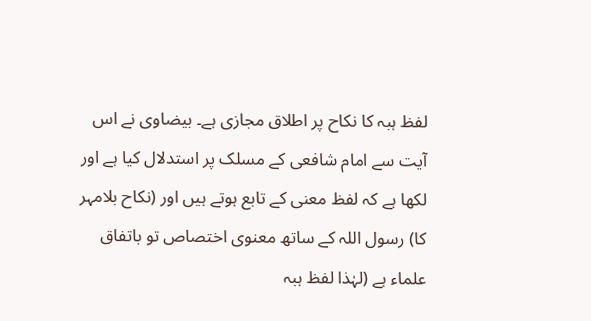لفظ ہبہ کا نکاح پر اطلاق مجازی ہے۔ بیضاوی نے اس آیت سے امام شافعی کے مسلک پر استدلال کیا ہے اور لکھا ہے کہ لفظ معنی کے تابع ہوتے ہیں اور (نکاح بلامہر کا) رسول اللہ کے ساتھ معنوی اختصاص تو باتفاق علماء ہے (لہٰذا لفظ ہبہ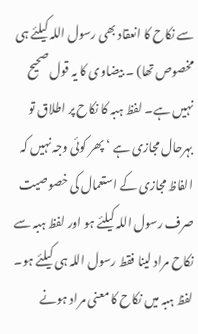سے نکاح کا انعقاد بھی رسول اللہ کیلئے ہی مخصوص تھا) ۔ بیضاوی کا یہ قول صحیح نہیں ہے۔ لفظ ہبہ کا نکاح پر اطلاق تو بہرحال مجازی ہے ‘ پھر کوئی وجہ نہیں کہ الفاظ مجازی کے استعمال کی خصوصیت صرف رسول اللہ کیلئے ہو اور لفظ ہبہ سے نکاح مراد لینا فقط رسول اللہ ہی کیلئے ہو۔ لفظ ہبہ میں نکاح کا معنی مراد ہونے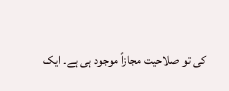کی تو صلاحیت مجازاً موجود ہی ہے۔ ایک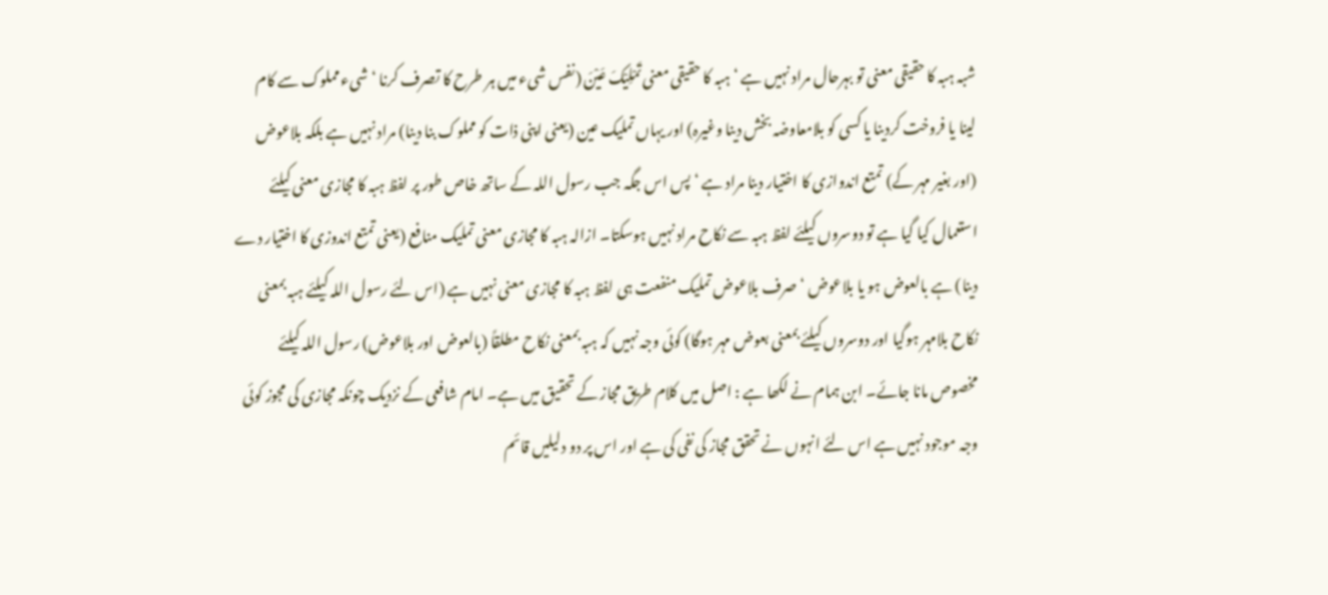شبہ ہبہ کا حقیقی معنی تو بہرحال مراد نہیں ہے ‘ ہبہ کا حقیقی معنی تَمْلِیْکَ عَیْنَ (نفس شیء میں ہر طرح کا تصرف کرنا ‘ شیء مملوک سے کام لینا یا فروخت کردینا یا کسی کو بلامعاوضہ بخش دینا وغیرہ) اور یہاں تملیک عین (یعنی اپنی ذات کو مملوک بنا دینا) مراد نہیں ہے بلکہ بلاعوض (اور بغیر مہر کے) تمتع اندوازی کا اختیار دینا مراد ہے ‘ پس اس جگہ جب رسول اللہ کے ساتھ خاص طور پر لفظ ہبہ کا مجازی معنی کیلئے استعمال کیا گیا ہے تو دوسروں کیلئے لفظ ہبہ سے نکاح مراد نہیں ہوسکتا۔ ازالہ ہبہ کا مجازی معنی تملیک منافع (یعنی تمتع اندوزی کا اختیار دے دینا) ہے بالعوض ہو یا بلاعوض ‘ صرف بلاعوض تملیک منفعت ہی لفظ ہبہ کا مجازی معنی نہیں ہے (اس لئے رسول اللہ کیلئے ہبہ بمعنی نکاح بلامہر ہوگیا اور دوسروں کیلئے بمعنی بعوض مہر ہوگا) کوئی وجہ نہیں کہ ہبہ بمعنی نکاح مطلقاً (بالعوض اور بلاعوض) رسول اللہ کیلئے مخصوص مانا جائے۔ ابن ہمام نے لکھا ہے : اصل میں کلام طریق مجاز کے تحقیق میں ہے۔ امام شافعی کے نزدیک چونکہ مجازی کی مجوز کوئی وجہ موجود نہیں ہے اس لئے انہوں نے تحقق مجاز کی نفی کی ہے اور اس پر دو دلیلیں قائم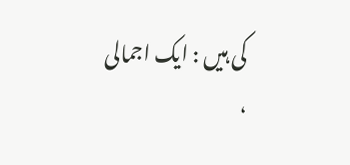کی ہیں : ایک اجمالی ‘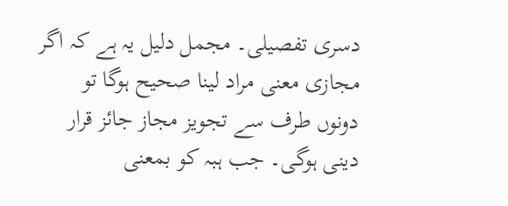دسری تفصیلی۔ مجمل دلیل یہ ہے کہ اگر مجازی معنی مراد لینا صحیح ہوگا تو دونوں طرف سے تجویز مجاز جائز قرار دینی ہوگی۔ جب ہبہ کو بمعنی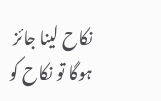نکاح لینا جائز ہوگا تو نکاح کو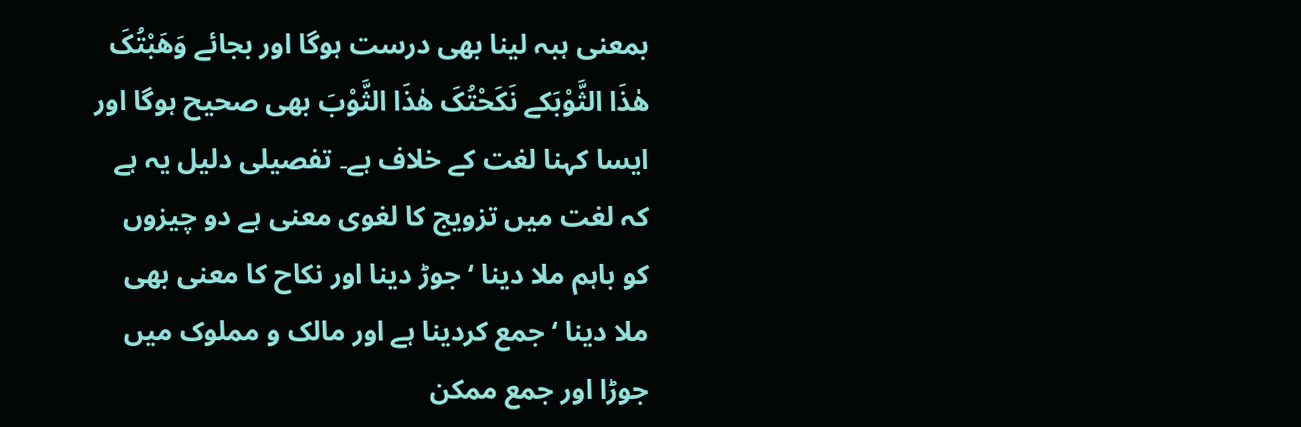بمعنی ہبہ لینا بھی درست ہوگا اور بجائے وَھَبْتُکَ ھٰذَا الثَّوْبَکے نَکَحْتُکَ ھٰذَا الثَّوْبَ بھی صحیح ہوگا اور ایسا کہنا لغت کے خلاف ہے۔ تفصیلی دلیل یہ ہے کہ لغت میں تزویج کا لغوی معنی ہے دو چیزوں کو باہم ملا دینا ‘ جوڑ دینا اور نکاح کا معنی بھی ملا دینا ‘ جمع کردینا ہے اور مالک و مملوک میں جوڑا اور جمع ممکن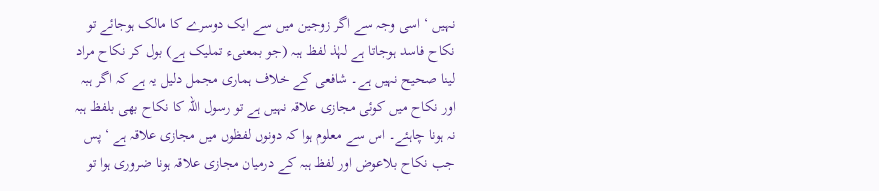نہیں ‘ اسی وجہ سے اگر زوجین میں سے ایک دوسرے کا مالک ہوجائے تو نکاح فاسد ہوجاتا ہے لہٰذ لفظ ہبہ (جو بمعنیء تملیک ہے) بول کر نکاح مراد لینا صحیح نہیں ہے۔ شافعی کے خلاف ہماری مجمل دلیل یہ ہے کہ اگر ہبہ اور نکاح میں کوئی مجازی علاقہ نہیں ہے تو رسول اللہ کا نکاح بھی بلفظ ہبہ نہ ہونا چاہئے۔ اس سے معلوم ہوا کہ دونوں لفظوں میں مجازی علاقہ ہے ‘ پس جب نکاح بلاعوض اور لفظ ہبہ کے درمیان مجازی علاقہ ہونا ضروری ہوا تو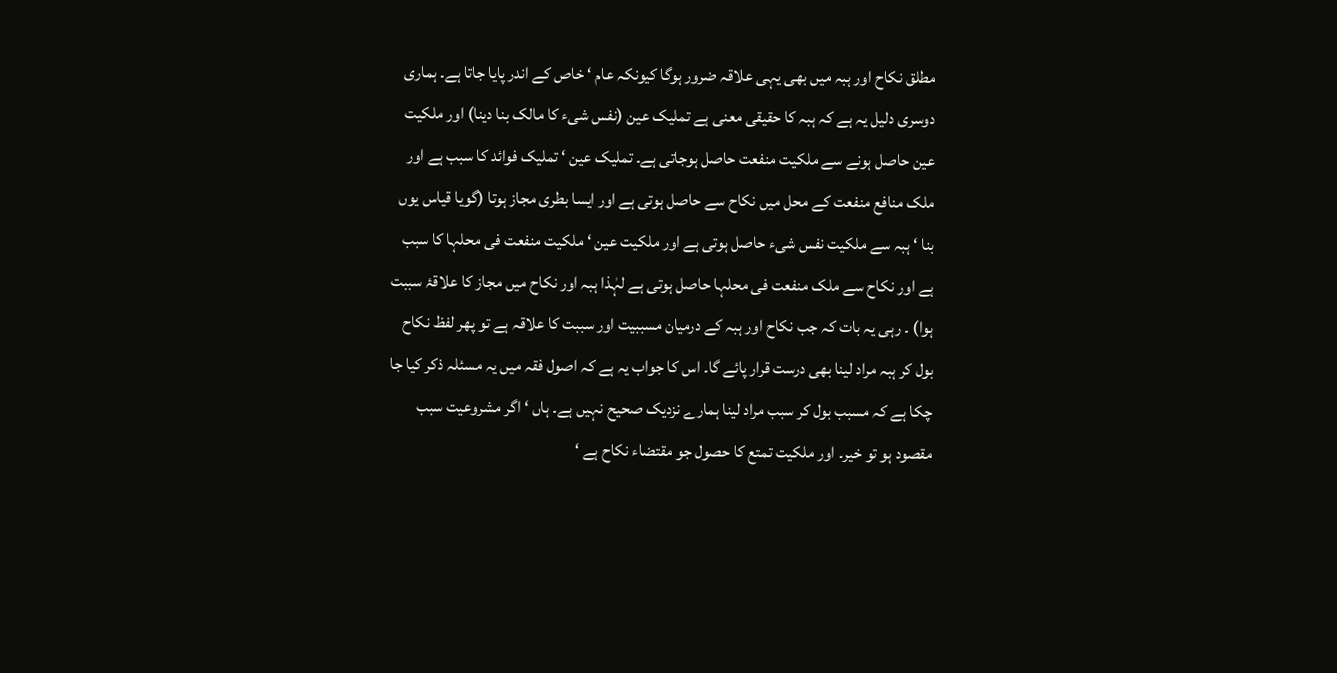مطلق نکاح اور ہبہ میں بھی یہی علاقہ ضرور ہوگا کیونکہ عام ‘ خاص کے اندر پایا جاتا ہے۔ ہماری دوسری دلیل یہ ہے کہ ہبہ کا حقیقی معنی ہے تملیک عین (نفس شیء کا مالک بنا دینا) اور ملکیت عین حاصل ہونے سے ملکیت منفعت حاصل ہوجاتی ہے۔ تملیک عین ‘ تملیک فوائد کا سبب ہے اور ملک منافع منفعت کے محل میں نکاح سے حاصل ہوتی ہے اور ایسا بطری مجاز ہوتا (گویا قیاس یوں بنا ‘ ہبہ سے ملکیت نفس شیء حاصل ہوتی ہے اور ملکیت عین ‘ ملکیت منفعت فی محلہا کا سبب ہے اور نکاح سے ملک منفعت فی محلہا حاصل ہوتی ہے لہٰذا ہبہ اور نکاح میں مجاز کا علاقۂ سببت ہوا) ۔ رہی یہ بات کہ جب نکاح اور ہبہ کے درمیان مسببیت اور سببت کا علاقہ ہے تو پھر لفظ نکاح بول کر ہبہ مراد لینا بھی درست قرار پائے گا۔ اس کا جواب یہ ہے کہ اصول فقہ میں یہ مسئلہ ذکر کیا جا چکا ہے کہ مسبب بول کر سبب مراد لینا ہمارے نزدیک صحیح نہیں ہے۔ ہاں ‘ اگر مشروعیت سبب مقصود ہو تو خیر۔ اور ملکیت تمتع کا حصول جو مقتضاء نکاح ہے ‘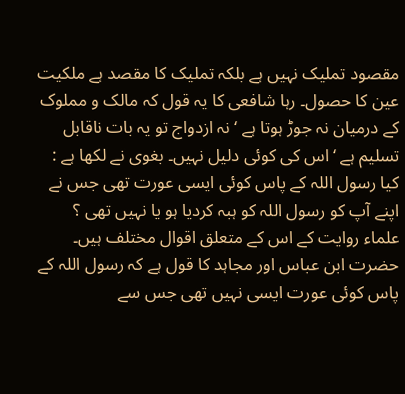مقصود تملیک نہیں ہے بلکہ تملیک کا مقصد ہے ملکیت عین کا حصول۔ رہا شافعی کا یہ قول کہ مالک و مملوک کے درمیان نہ جوڑ ہوتا ہے ‘ نہ ازدواج تو یہ بات ناقابل تسلیم ہے ‘ اس کی کوئی دلیل نہیں۔ بغوی نے لکھا ہے : کیا رسول اللہ کے پاس کوئی ایسی عورت تھی جس نے اپنے آپ کو رسول اللہ کو ہبہ کردیا ہو یا نہیں تھی ؟ علماء روایت کے اس کے متعلق اقوال مختلف ہیں۔ حضرت ابن عباس اور مجاہد کا قول ہے کہ رسول اللہ کے پاس کوئی عورت ایسی نہیں تھی جس سے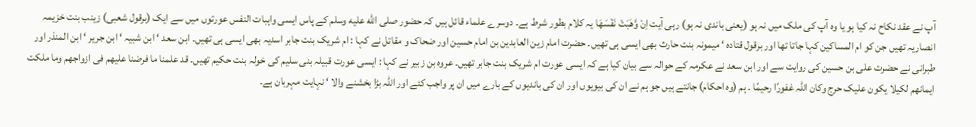آپ نے عقد نکاح نہ کیا ہو یا وہ آپ کی ملک میں نہ ہو (یعنی باندی نہ ہو) رہی آیت اِنْ وَّھَبَتْ نَفْسَھَا یہ کلام بطور شرط ہے۔ دوسرے علماء قائل ہیں کہ حضور صلى الله عليه وسلم کے پاس ایسی واہبات النفس عورتوں میں سے ایک (برقول شعبی) زینب بنت خزیمہ انصاریہ تھیں جن کو ام المساکین کہا جاتا تھا اور برقول قتادہ ‘ میمونہ بنت حارث بھی ایسی ہی تھیں۔ حضرت امام زین العابدین بن امام حسین اور ضحاک و مقاتل نے کہا : ام شریک بنت جابر اسدیہ بھی ایسی ہی تھیں۔ ابن سعد ‘ ابن شبیہ ‘ ابن جریر ‘ ابن المنذر اور طبرانی نے حضرت علی بن حسین کی روایت سے اور ابن سعد نے عکرمہ کے حوالہ سے بیان کیا ہے کہ ایسی عورت ام شریک بنت جابر تھیں۔ عروہ بن زبیر نے کہا : ایسی عورت قبیلہ بنی سلیم کی خولہ بنت حکیم تھیں۔ قد علمنا ما فرضنا علیھم فی ازواجھم وما ملکت ایمانھم لکیلا یکون علیک حرج وکان اللہ غفورًا رحیمًا . ہم (وہ احکام) جانتے ہیں جو ہم نے ان کی بیویوں اور ان کی باندیوں کے بارے میں ان پر واجب کئے اور اللہ بڑا بخشنے والا ‘ نہایت مہربان ہے۔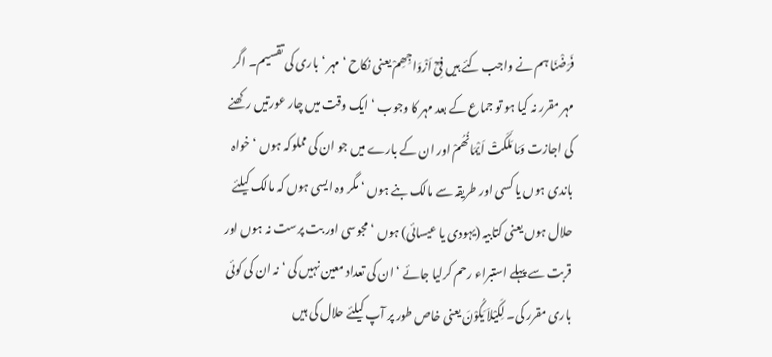فَرَضْنَا ہم نے واجب کئے ہیں فِیْٓ اَزْوَاجِھِمْ یعنی نکاح ‘ مہر ‘ باری کی تقسیم۔ اگر مہر مقرر نہ کیا ہو تو جماع کے بعد مہر کا وجوب ‘ ایک وقت میں چار عورتیں رکھنے کی اجازت وَمَا مَلَکَتْ اَیْمَانُھُمْ اور ان کے بارے میں جو ان کی مملوکہ ہوں ‘ خواہ باندی ہوں یا کسی اور طریقہ سے مالک بنے ہوں ‘ مگر وہ ایسی ہوں کہ مالک کیلئے حلال ہوں یعنی کتابیہ (یہودی یا عیسائی) ہوں ‘ مجوسی اور بت پرست نہ ہوں اور قربت سے پہلے استبراء رحم کرلیا جائے ‘ ان کی تعداد معین نہیں کی ‘ نہ ان کی کوئی باری مقرر کی۔ لِکَیْلاَ یَکُوْنَ یعنی خاص طور پر آپ کیلئے حلال کی ہیں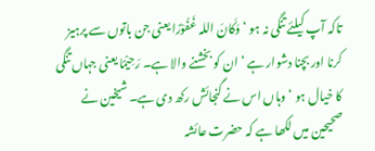تاکہ آپ کیلئے تنگی نہ ہو ‘ وَکَانَ اللہ غَفُوْرًا یعنی جن باتوں سے پرہیز کرنا اور بچنا دشوار ہے ‘ ان کو بخشنے والا ہے۔ رَحِیْمًا یعنی جہاں تنگی کا خیال ہو ‘ وہاں اس نے گنجائش رکھ دی ہے۔ شیخین نے صحیحین میں لکھا ہے کہ حضرت عائشہ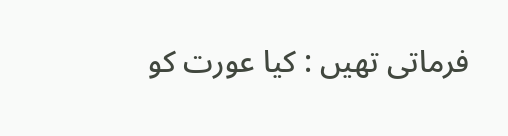فرماتی تھیں : کیا عورت کو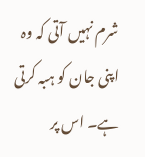شرم نہیں آتی کہ وہ اپنی جان کو ہبہ کرتی ہے۔ اس پر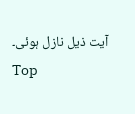آیت ذیل نازل ہوئی۔
Top